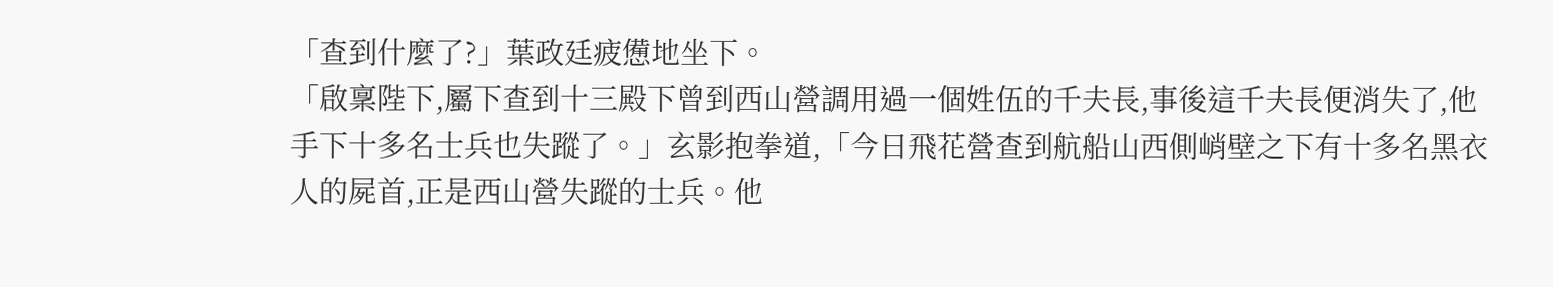「查到什麼了?」葉政廷疲憊地坐下。
「啟稟陛下,屬下查到十三殿下曾到西山營調用過一個姓伍的千夫長,事後這千夫長便消失了,他手下十多名士兵也失蹤了。」玄影抱拳道,「今日飛花營查到航船山西側峭壁之下有十多名黑衣人的屍首,正是西山營失蹤的士兵。他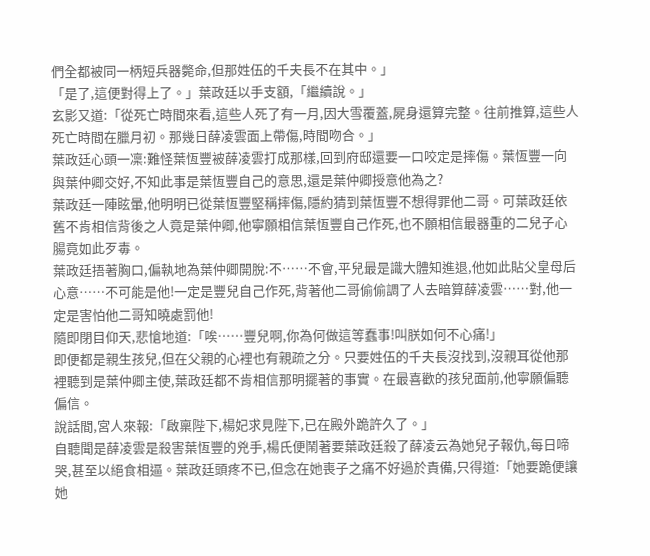們全都被同一柄短兵器斃命,但那姓伍的千夫長不在其中。」
「是了,這便對得上了。」葉政廷以手支額,「繼續說。」
玄影又道:「從死亡時間來看,這些人死了有一月,因大雪覆蓋,屍身還算完整。往前推算,這些人死亡時間在臘月初。那幾日薛凌雲面上帶傷,時間吻合。」
葉政廷心頭一凜:難怪葉恆豐被薛凌雲打成那樣,回到府邸還要一口咬定是摔傷。葉恆豐一向與葉仲卿交好,不知此事是葉恆豐自己的意思,還是葉仲卿授意他為之?
葉政廷一陣眩暈,他明明已從葉恆豐堅稱摔傷,隱約猜到葉恆豐不想得罪他二哥。可葉政廷依舊不肯相信背後之人竟是葉仲卿,他寧願相信葉恆豐自己作死,也不願相信最器重的二兒子心腸竟如此歹毒。
葉政廷捂著胸口,偏執地為葉仲卿開脫:不……不會,平兒最是識大體知進退,他如此貼父皇母后心意……不可能是他!一定是豐兒自己作死,背著他二哥偷偷調了人去暗算薛凌雲……對,他一定是害怕他二哥知曉處罰他!
隨即閉目仰天,悲愴地道:「唉……豐兒啊,你為何做這等蠢事!叫朕如何不心痛!」
即便都是親生孩兒,但在父親的心裡也有親疏之分。只要姓伍的千夫長沒找到,沒親耳從他那裡聽到是葉仲卿主使,葉政廷都不肯相信那明擺著的事實。在最喜歡的孩兒面前,他寧願偏聽偏信。
說話間,宮人來報:「啟稟陛下,楊妃求見陛下,已在殿外跪許久了。」
自聽聞是薛凌雲是殺害葉恆豐的兇手,楊氏便鬧著要葉政廷殺了薛凌云為她兒子報仇,每日啼哭,甚至以絕食相逼。葉政廷頭疼不已,但念在她喪子之痛不好過於責備,只得道:「她要跪便讓她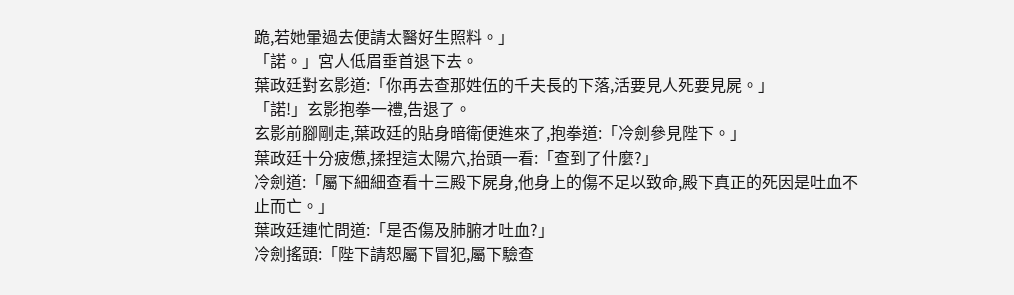跪,若她暈過去便請太醫好生照料。」
「諾。」宮人低眉垂首退下去。
葉政廷對玄影道:「你再去查那姓伍的千夫長的下落,活要見人死要見屍。」
「諾!」玄影抱拳一禮,告退了。
玄影前腳剛走,葉政廷的貼身暗衛便進來了,抱拳道:「冷劍參見陛下。」
葉政廷十分疲憊,揉捏這太陽穴,抬頭一看:「查到了什麼?」
冷劍道:「屬下細細查看十三殿下屍身,他身上的傷不足以致命,殿下真正的死因是吐血不止而亡。」
葉政廷連忙問道:「是否傷及肺腑才吐血?」
冷劍搖頭:「陛下請恕屬下冒犯,屬下驗查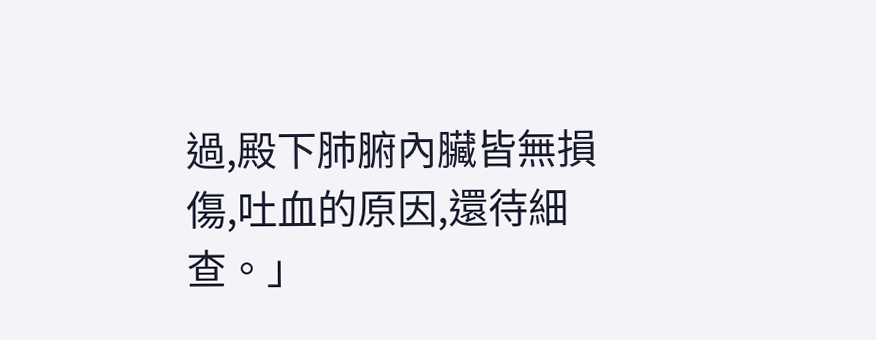過,殿下肺腑內臟皆無損傷,吐血的原因,還待細查。」